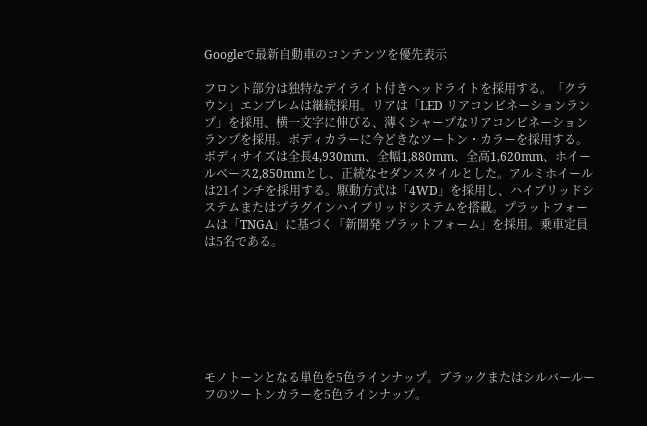Googleで最新自動車のコンテンツを優先表示

フロント部分は独特なデイライト付きヘッドライトを採用する。「クラウン」エンブレムは継続採用。リアは「LED リアコンビネーションランプ」を採用、横一文字に伸びる、薄くシャープなリアコンビネーションランプを採用。ボディカラーに今どきなツートン・カラーを採用する。ボディサイズは全長4,930mm、全幅1,880mm、全高1,620mm、ホイールベース2,850mmとし、正統なセダンスタイルとした。アルミホイールは21インチを採用する。駆動方式は「4WD」を採用し、ハイブリッドシステムまたはプラグインハイブリッドシステムを搭載。プラットフォームは「TNGA」に基づく「新開発 プラットフォーム」を採用。乗車定員は5名である。







モノトーンとなる単色を5色ラインナップ。ブラックまたはシルバールーフのツートンカラーを5色ラインナップ。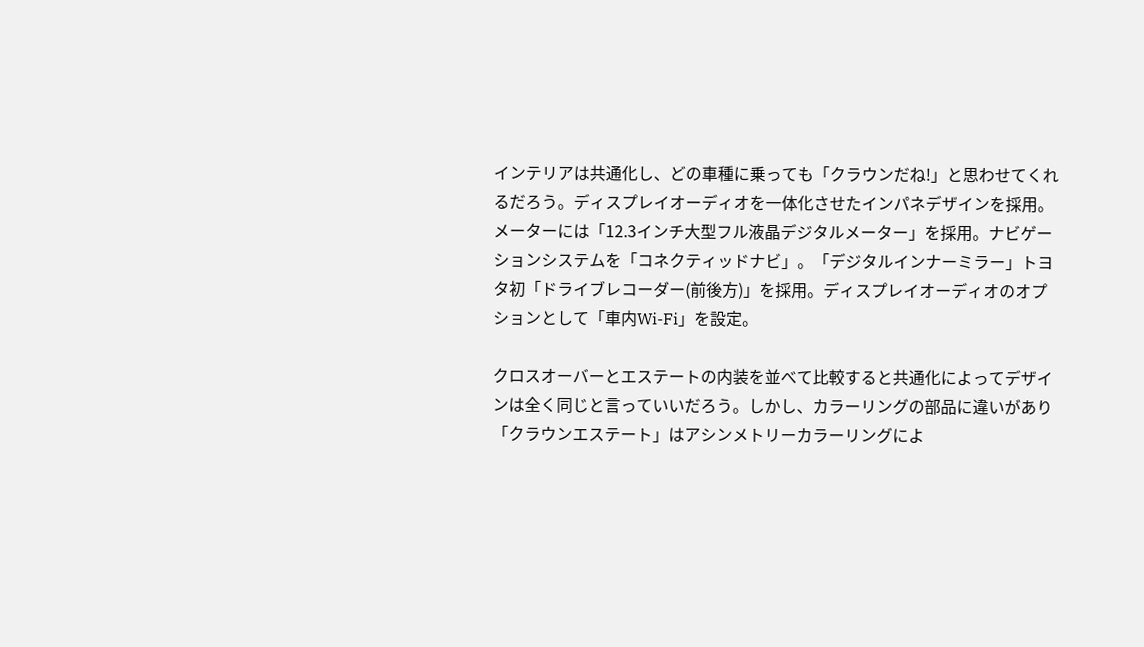インテリアは共通化し、どの車種に乗っても「クラウンだね!」と思わせてくれるだろう。ディスプレイオーディオを一体化させたインパネデザインを採用。メーターには「12.3インチ大型フル液晶デジタルメーター」を採用。ナビゲーションシステムを「コネクティッドナビ」。「デジタルインナーミラー」トヨタ初「ドライブレコーダー(前後方)」を採用。ディスプレイオーディオのオプションとして「車内Wi-Fi」を設定。

クロスオーバーとエステートの内装を並べて比較すると共通化によってデザインは全く同じと言っていいだろう。しかし、カラーリングの部品に違いがあり「クラウンエステート」はアシンメトリーカラーリングによ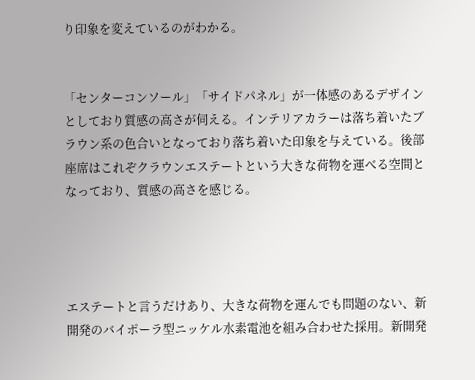り印象を変えているのがわかる。


「センターコンソール」「サイドパネル」が一体感のあるデザインとしており質感の高さが伺える。インテリアカラーは落ち着いたブラウン系の色合いとなっており落ち着いた印象を与えている。後部座席はこれぞクラウンエステートという大きな荷物を運べる空間となっており、質感の高さを感じる。




エステートと言うだけあり、大きな荷物を運んでも問題のない、新開発のバイポーラ型ニッケル水素電池を組み合わせた採用。新開発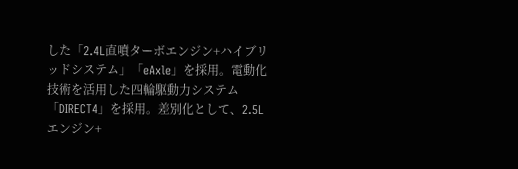した「2.4L直噴ターボエンジン+ハイブリッドシステム」「eAxle」を採用。電動化技術を活用した四輪駆動力システム「DIRECT4」を採用。差別化として、2.5Lエンジン+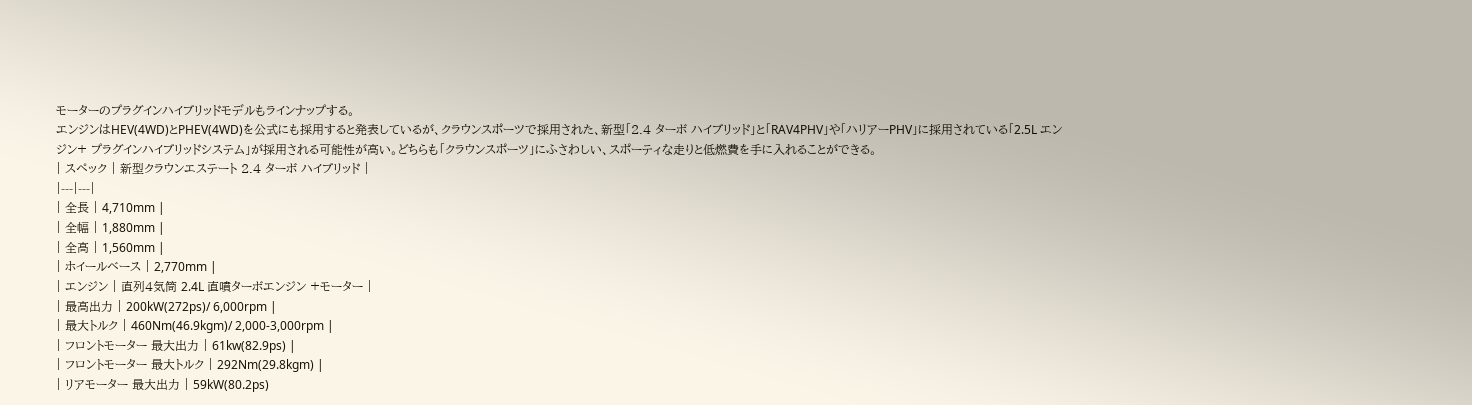モーターのプラグインハイブリッドモデルもラインナップする。
エンジンはHEV(4WD)とPHEV(4WD)を公式にも採用すると発表しているが、クラウンスポーツで採用された、新型「2.4 ターボ ハイブリッド」と「RAV4PHV」や「ハリアーPHV」に採用されている「2.5L エンジン+ プラグインハイブリッドシステム」が採用される可能性が高い。どちらも「クラウンスポーツ」にふさわしい、スポーティな走りと低燃費を手に入れることができる。
| スペック | 新型クラウンエステート 2.4 ターボ ハイブリッド |
|---|---|
| 全長 | 4,710mm |
| 全幅 | 1,880mm |
| 全高 | 1,560mm |
| ホイールベース | 2,770mm |
| エンジン | 直列4気筒 2.4L 直噴ターボエンジン +モーター |
| 最高出力 | 200kW(272ps)/ 6,000rpm |
| 最大トルク | 460Nm(46.9kgm)/ 2,000-3,000rpm |
| フロントモーター 最大出力 | 61kw(82.9ps) |
| フロントモーター 最大トルク | 292Nm(29.8kgm) |
| リアモーター 最大出力 | 59kW(80.2ps)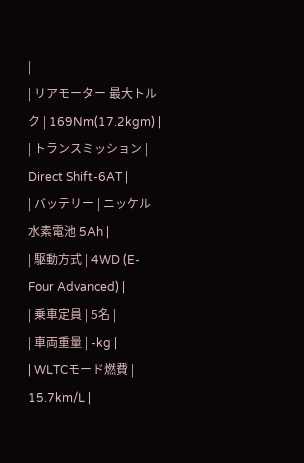|
| リアモーター 最大トルク | 169Nm(17.2kgm) |
| トランスミッション | Direct Shift-6AT |
| バッテリー | ニッケル水素電池 5Ah |
| 駆動方式 | 4WD (E-Four Advanced) |
| 乗車定員 | 5名 |
| 車両重量 | -kg |
| WLTCモード燃費 | 15.7km/L |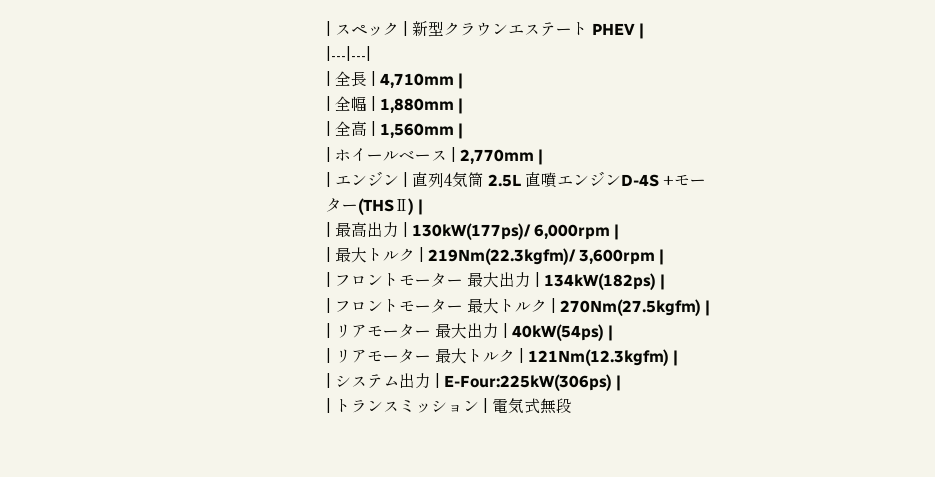| スペック | 新型クラウンエステート PHEV |
|---|---|
| 全長 | 4,710mm |
| 全幅 | 1,880mm |
| 全高 | 1,560mm |
| ホイールベース | 2,770mm |
| エンジン | 直列4気筒 2.5L 直噴エンジンD-4S +モーター(THSⅡ) |
| 最高出力 | 130kW(177ps)/ 6,000rpm |
| 最大トルク | 219Nm(22.3kgfm)/ 3,600rpm |
| フロントモーター 最大出力 | 134kW(182ps) |
| フロントモーター 最大トルク | 270Nm(27.5kgfm) |
| リアモーター 最大出力 | 40kW(54ps) |
| リアモーター 最大トルク | 121Nm(12.3kgfm) |
| システム出力 | E-Four:225kW(306ps) |
| トランスミッション | 電気式無段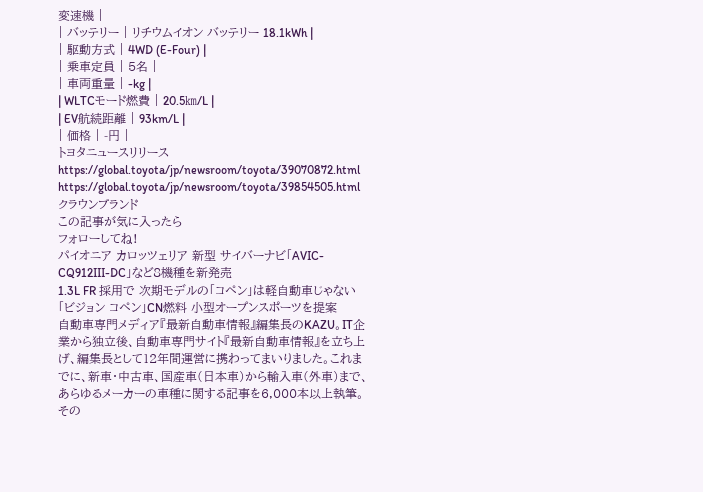変速機 |
| バッテリー | リチウムイオン バッテリー 18.1kWh |
| 駆動方式 | 4WD (E-Four) |
| 乗車定員 | 5名 |
| 車両重量 | -kg |
| WLTCモード燃費 | 20.5㎞/L |
| EV航続距離 | 93km/L |
| 価格 | -円 |
トヨタニュースリリース
https://global.toyota/jp/newsroom/toyota/39070872.html
https://global.toyota/jp/newsroom/toyota/39854505.html
クラウンブランド
この記事が気に入ったら
フォローしてね!
パイオニア カロッツェリア 新型 サイバーナビ「AVIC-CQ912III-DC」など8機種を新発売
1.3L FR 採用で 次期モデルの「コペン」は軽自動車じゃない「ビジョン コペン」CN燃料 小型オープンスポーツを提案
自動車専門メディア『最新自動車情報』編集長のKAZU。IT企業から独立後、自動車専門サイト『最新自動車情報』を立ち上げ、編集長として12年間運営に携わってまいりました。これまでに、新車・中古車、国産車(日本車)から輸入車(外車)まで、あらゆるメーカーの車種に関する記事を6,000本以上執筆。その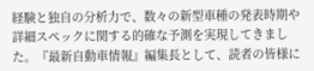経験と独自の分析力で、数々の新型車種の発表時期や詳細スペックに関する的確な予測を実現してきました。『最新自動車情報』編集長として、読者の皆様に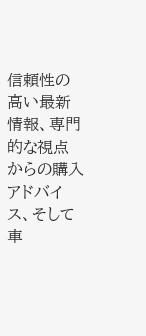信頼性の高い最新情報、専門的な視点からの購入アドバイス、そして車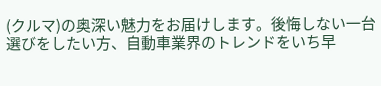(クルマ)の奥深い魅力をお届けします。後悔しない一台選びをしたい方、自動車業界のトレンドをいち早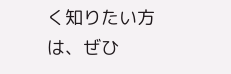く知りたい方は、ぜひ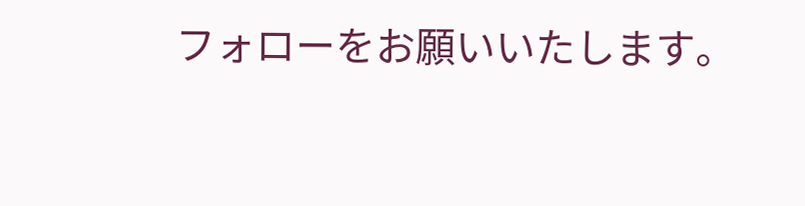フォローをお願いいたします。